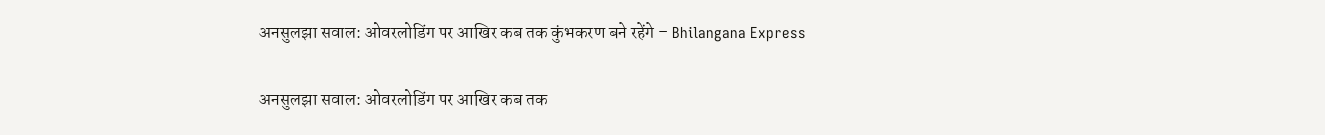अनसुलझा सवाल: ओवरलोडिंग पर आखिर कब तक कुंभकरण बने रहेंगे – Bhilangana Express

अनसुलझा सवाल: ओवरलोडिंग पर आखिर कब तक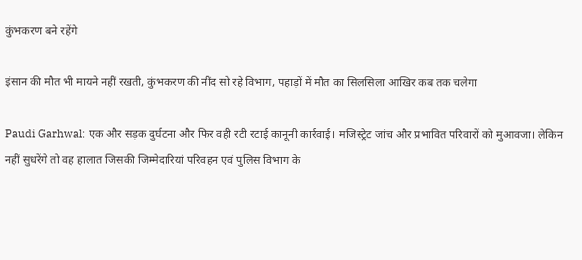कुंभकरण बने रहेंगे

इंसान की मौत भी मायने नहीं रखती, कुंभकरण की नींद सो रहे विभाग, पहाड़ों में मौत का सिलसिला आखिर कब तक चलेगा

Paudi Garhwal: एक और सड़क दुर्घटना और फिर वही रटी रटाई कानूनी कार्रवाई। मजिस्ट्रेट जांच और प्रभावित परिवारों को मुआवजा। लेकिन नहीं सुधरेंगे तो वह हालात जिसकी जिम्मेदारियां परिवहन एवं पुलिस विभाग के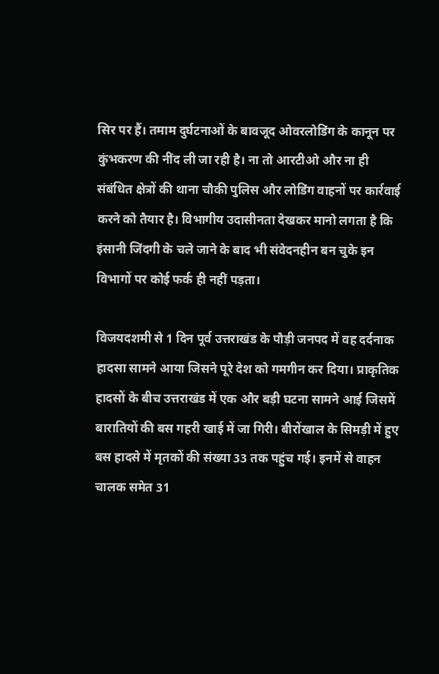सिर पर हैं। तमाम दुर्घटनाओं के बावजूद ओवरलोडिंग के कानून पर कुंभकरण की नींद ली जा रही है। ना तो आरटीओ और ना ही संबंधित क्षेत्रों की थाना चौकी पुलिस और लोडिंग वाहनों पर कार्रवाई करने को तैयार है। विभागीय उदासीनता देखकर मानो लगता है कि इंसानी जिंदगी के चले जाने के बाद भी संवेदनहीन बन चुके इन विभागों पर कोई फर्क ही नहीं पड़ता।

विजयदशमी से 1 दिन पूर्व उत्तराखंड के पौड़ी जनपद में वह दर्दनाक हादसा सामने आया जिसने पूरे देश को गमगीन कर दिया। प्राकृतिक हादसों के बीच उत्तराखंड में एक और बड़ी घटना सामने आई जिसमें बारातियों की बस गहरी खाई में जा गिरी। बीरोंखाल के सिमड़ी में हुए बस हादसे में मृतकों की संख्या 33 तक पहुंच गई। इनमें से वाहन चालक समेत 31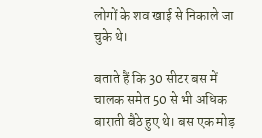लोगों के शव खाई से निकाले जा चुके थे।

बताते हैं कि 30 सीटर बस में चालक समेत 50 से भी अधिक बाराती बैठे हुए थे। बस एक मोड़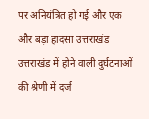पर अनियंत्रित हो गई और एक और बड़ा हादसा उत्तराखंड उत्तराखंड में होने वाली दुर्घटनाओं की श्रेणी में दर्ज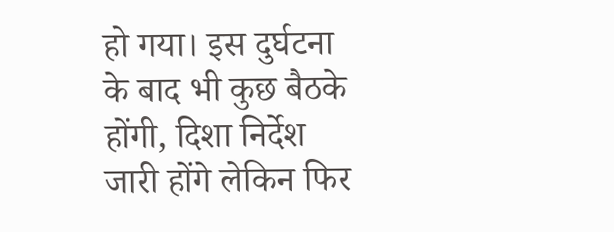हो गया। इस दुर्घटना के बाद भी कुछ बैठके होंगी, दिशा निर्देश जारी होंगे लेकिन फिर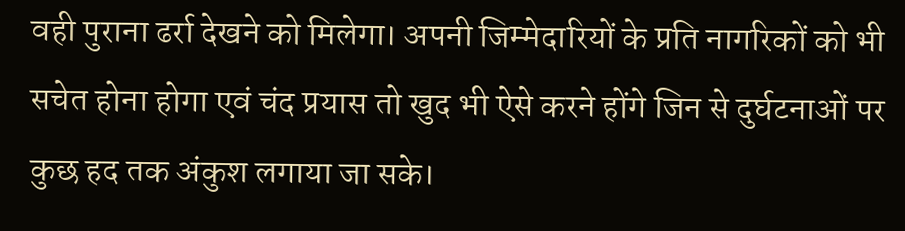वही पुराना ढर्रा देखने को मिलेगा। अपनी जिम्मेदारियों के प्रति नागरिकों को भी सचेत होना होगा एवं चंद प्रयास तो खुद भी ऐसे करने होंगे जिन से दुर्घटनाओं पर कुछ हद तक अंकुश लगाया जा सके।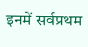इनमें सर्वप्रथम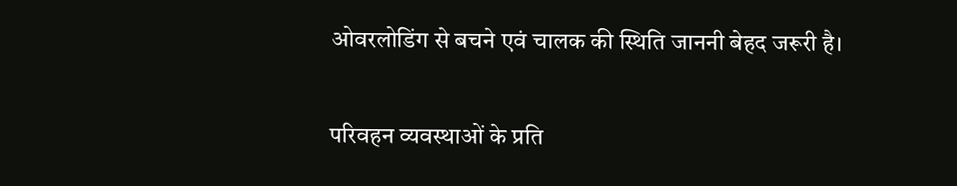ओवरलोडिंग से बचने एवं चालक की स्थिति जाननी बेहद जरूरी है।

परिवहन व्यवस्थाओं के प्रति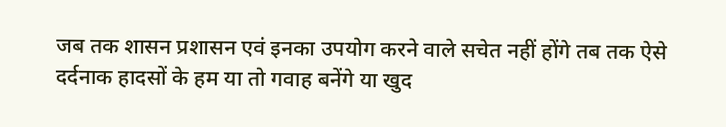जब तक शासन प्रशासन एवं इनका उपयोग करने वाले सचेत नहीं होंगे तब तक ऐसे दर्दनाक हादसों के हम या तो गवाह बनेंगे या खुद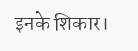इनके शिकार।